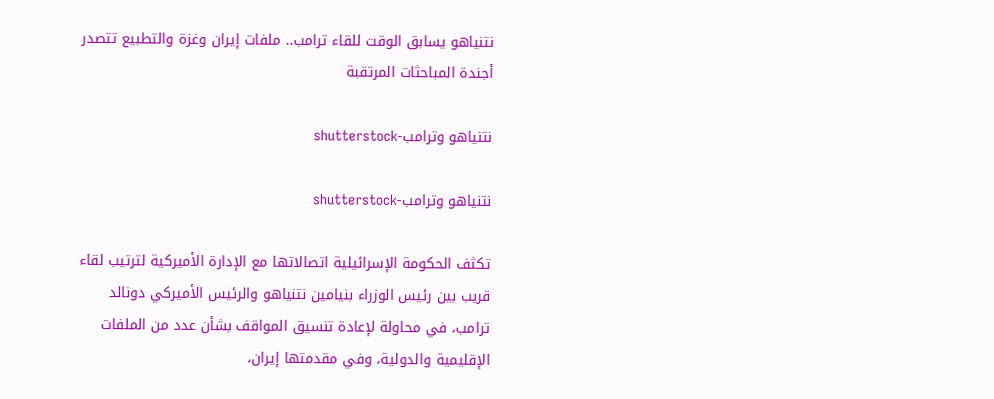نتنياهو يسابق الوقت للقاء ترامب.. ملفات إيران وغزة والتطبيع تتصدر أجندة المباحثات المرتقبة

نتنياهو وترامب-shutterstock

نتنياهو وترامب-shutterstock

تكثف الحكومة الإسرائيلية اتصالاتها مع الإدارة الأميركية لترتيب لقاء قريب بين رئيس الوزراء بنيامين نتنياهو والرئيس الأميركي دونالد ترامب، في محاولة لإعادة تنسيق المواقف بشأن عدد من الملفات الإقليمية والدولية، وفي مقدمتها إيران،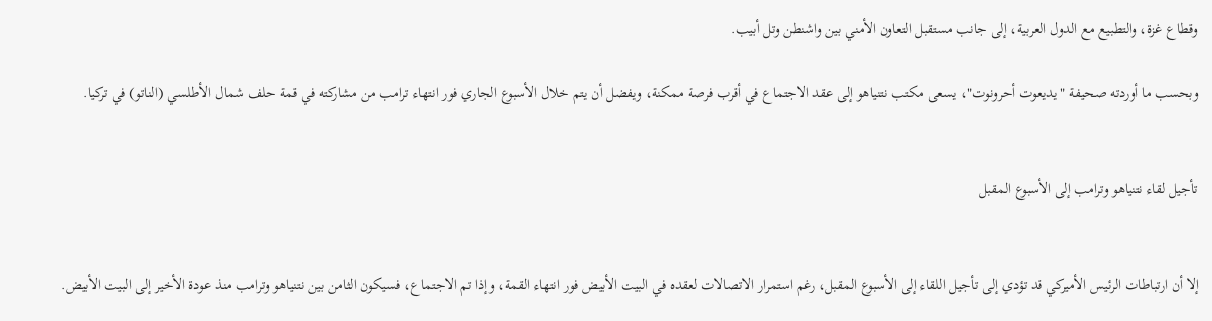وقطاع غزة، والتطبيع مع الدول العربية، إلى جانب مستقبل التعاون الأمني بين واشنطن وتل أبيب.

وبحسب ما أوردته صحيفة "يديعوت أحرونوت"، يسعى مكتب نتنياهو إلى عقد الاجتماع في أقرب فرصة ممكنة، ويفضل أن يتم خلال الأسبوع الجاري فور انتهاء ترامب من مشاركته في قمة حلف شمال الأطلسي (الناتو) في تركيا.


تأجيل لقاء نتنياهو وترامب إلى الأسبوع المقبل


إلا أن ارتباطات الرئيس الأميركي قد تؤدي إلى تأجيل اللقاء إلى الأسبوع المقبل، رغم استمرار الاتصالات لعقده في البيت الأبيض فور انتهاء القمة، وإذا تم الاجتماع، فسيكون الثامن بين نتنياهو وترامب منذ عودة الأخير إلى البيت الأبيض.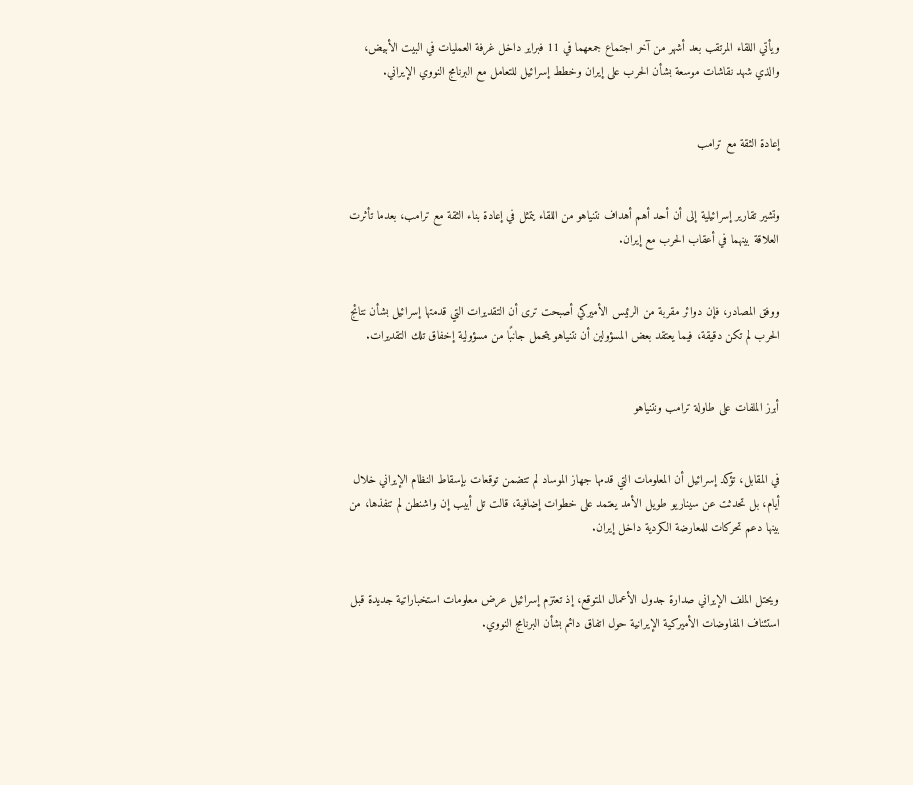ويأتي اللقاء المرتقب بعد أشهر من آخر اجتماع جمعهما في 11 فبراير داخل غرفة العمليات في البيت الأبيض، والذي شهد نقاشات موسعة بشأن الحرب على إيران وخطط إسرائيل للتعامل مع البرنامج النووي الإيراني.


إعادة الثقة مع ترامب


وتشير تقارير إسرائيلية إلى أن أحد أهم أهداف نتنياهو من اللقاء يتمثل في إعادة بناء الثقة مع ترامب، بعدما تأثرت العلاقة بينهما في أعقاب الحرب مع إيران.


ووفق المصادر، فإن دوائر مقربة من الرئيس الأميركي أصبحت ترى أن التقديرات التي قدمتها إسرائيل بشأن نتائج الحرب لم تكن دقيقة، فيما يعتقد بعض المسؤولين أن نتنياهو يتحمل جانبًا من مسؤولية إخفاق تلك التقديرات.


أبرز الملفات على طاولة ترامب ونتنياهو


في المقابل، تؤكد إسرائيل أن المعلومات التي قدمها جهاز الموساد لم تتضمن توقعات بإسقاط النظام الإيراني خلال أيام، بل تحدثت عن سيناريو طويل الأمد يعتمد على خطوات إضافية، قالت تل أبيب إن واشنطن لم تنفذها، من بينها دعم تحركات للمعارضة الكردية داخل إيران.


ويحتل الملف الإيراني صدارة جدول الأعمال المتوقع، إذ تعتزم إسرائيل عرض معلومات استخباراتية جديدة قبل استئناف المفاوضات الأميركية الإيرانية حول اتفاق دائم بشأن البرنامج النووي.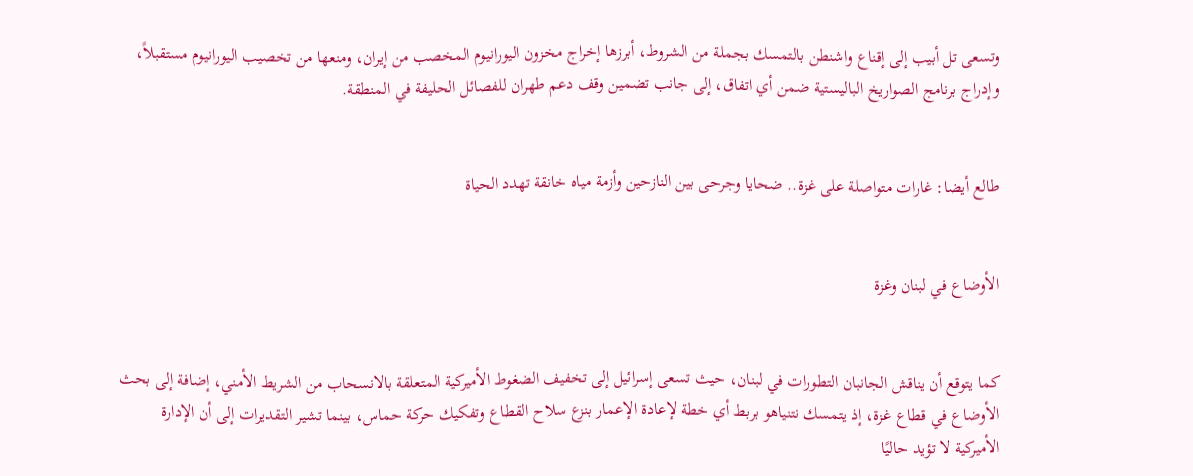وتسعى تل أبيب إلى إقناع واشنطن بالتمسك بجملة من الشروط، أبرزها إخراج مخزون اليورانيوم المخصب من إيران، ومنعها من تخصيب اليورانيوم مستقبلاً، وإدراج برنامج الصواريخ الباليستية ضمن أي اتفاق، إلى جانب تضمين وقف دعم طهران للفصائل الحليفة في المنطقة.


طالع أيضا: غارات متواصلة على غزة.. ضحايا وجرحى بين النازحين وأزمة مياه خانقة تهدد الحياة


الأوضاع في لبنان وغزة


كما يتوقع أن يناقش الجانبان التطورات في لبنان، حيث تسعى إسرائيل إلى تخفيف الضغوط الأميركية المتعلقة بالانسحاب من الشريط الأمني، إضافة إلى بحث الأوضاع في قطاع غزة، إذ يتمسك نتنياهو بربط أي خطة لإعادة الإعمار بنزع سلاح القطاع وتفكيك حركة حماس، بينما تشير التقديرات إلى أن الإدارة الأميركية لا تؤيد حاليًا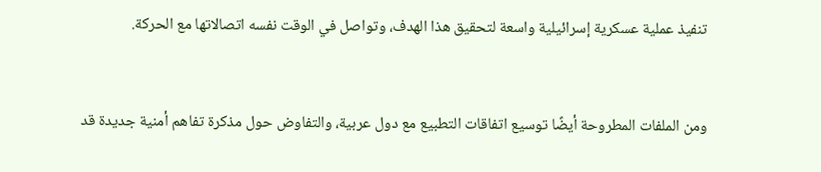تنفيذ عملية عسكرية إسرائيلية واسعة لتحقيق هذا الهدف، وتواصل في الوقت نفسه اتصالاتها مع الحركة.


ومن الملفات المطروحة أيضًا توسيع اتفاقات التطبيع مع دول عربية، والتفاوض حول مذكرة تفاهم أمنية جديدة قد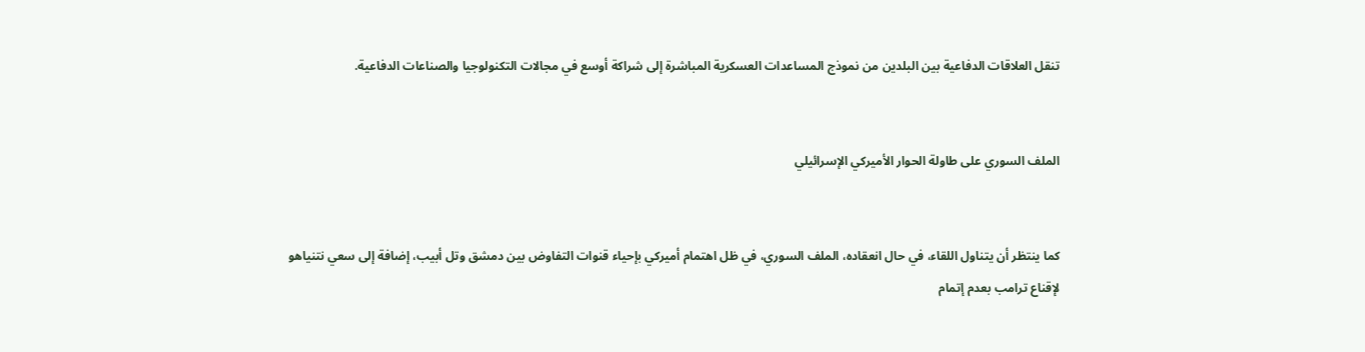تنقل العلاقات الدفاعية بين البلدين من نموذج المساعدات العسكرية المباشرة إلى شراكة أوسع في مجالات التكنولوجيا والصناعات الدفاعية.


الملف السوري على طاولة الحوار الأميركي الإسرائيلي


كما ينتظر أن يتناول اللقاء، في حال انعقاده، الملف السوري، في ظل اهتمام أميركي بإحياء قنوات التفاوض بين دمشق وتل أبيب، إضافة إلى سعي نتنياهو لإقناع ترامب بعدم إتمام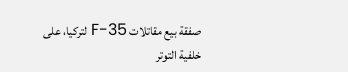صفقة بيع مقاتلات F-35 لتركيا، على خلفية التوتر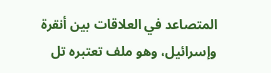المتصاعد في العلاقات بين أنقرة وإسرائيل، وهو ملف تعتبره تل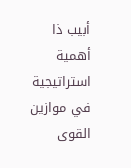أبيب ذا أهمية استراتيجية في موازين القوى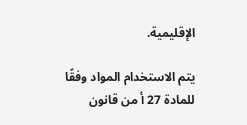الإقليمية.

يتم الاستخدام المواد وفقًا للمادة 27 أ من قانون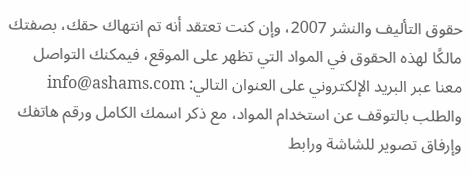حقوق التأليف والنشر 2007، وإن كنت تعتقد أنه تم انتهاك حقك، بصفتك مالكًا لهذه الحقوق في المواد التي تظهر على الموقع، فيمكنك التواصل معنا عبر البريد الإلكتروني على العنوان التالي: info@ashams.com والطلب بالتوقف عن استخدام المواد، مع ذكر اسمك الكامل ورقم هاتفك وإرفاق تصوير للشاشة ورابط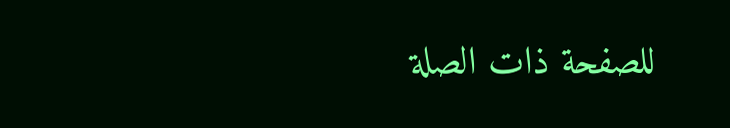للصفحة ذات الصلة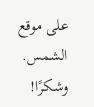على موقع الشمس. وشكرًا!